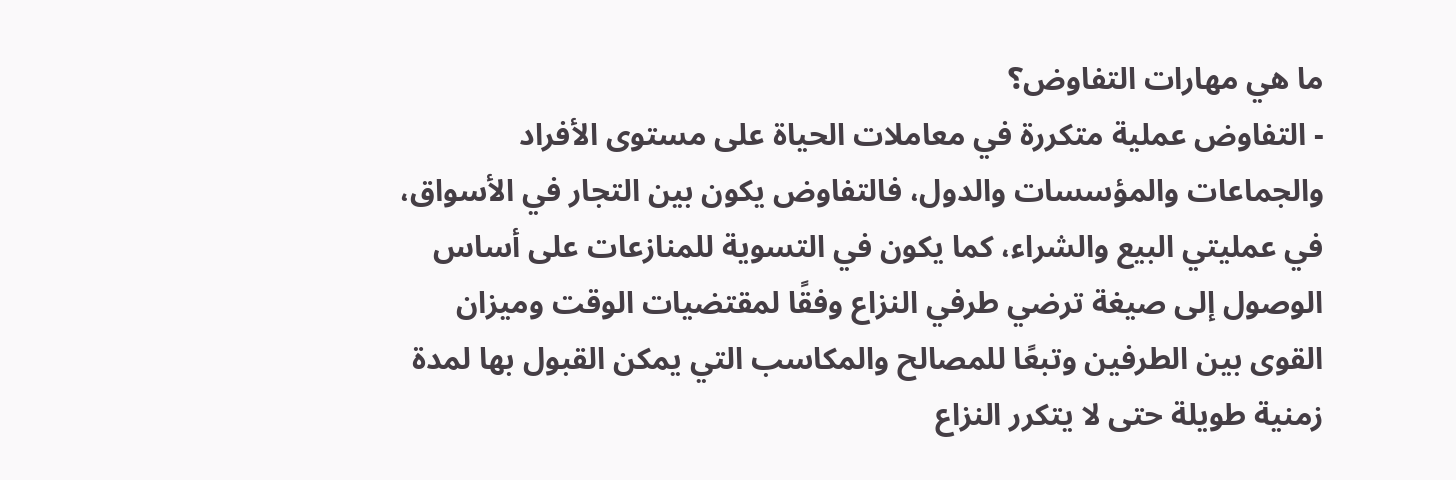ما هي مهارات التفاوض؟
- التفاوض عملية متكررة في معاملات الحياة على مستوى الأفراد والجماعات والمؤسسات والدول، فالتفاوض يكون بين التجار في الأسواق، في عمليتي البيع والشراء، كما يكون في التسوية للمنازعات على أساس الوصول إلى صيغة ترضي طرفي النزاع وفقًا لمقتضيات الوقت وميزان القوى بين الطرفين وتبعًا للمصالح والمكاسب التي يمكن القبول بها لمدة زمنية طويلة حتى لا يتكرر النزاع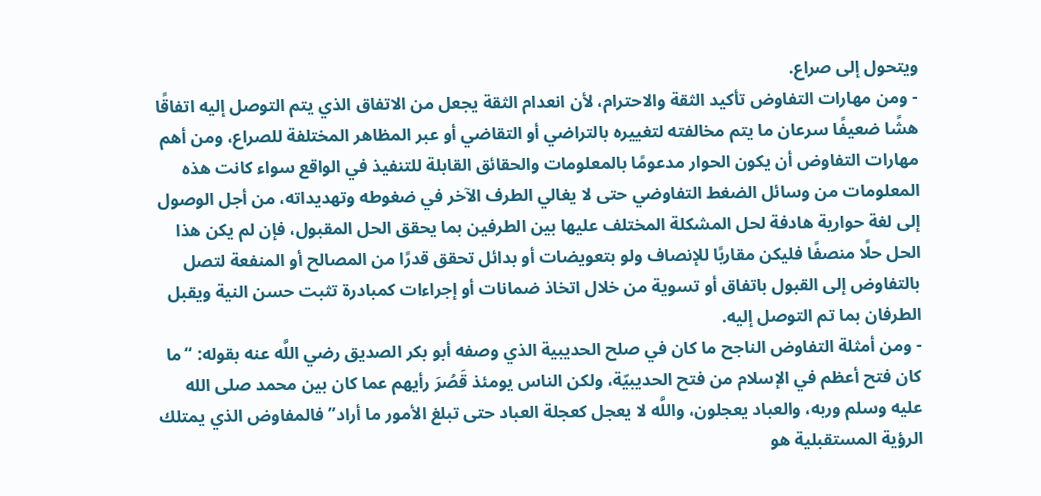ويتحول إلى صراع.
- ومن مهارات التفاوض تأكيد الثقة والاحترام، لأن انعدام الثقة يجعل من الاتفاق الذي يتم التوصل إليه اتفاقًا هشًا ضعيفًا سرعان ما يتم مخالفته لتغييره بالتراضي أو التقاضي أو عبر المظاهر المختلفة للصراع، ومن أهم مهارات التفاوض أن يكون الحوار مدعومًا بالمعلومات والحقائق القابلة للتنفيذ في الواقع سواء كانت هذه المعلومات من وسائل الضغط التفاوضي حتى لا يغالي الطرف الآخر في ضغوطه وتهديداته، من أجل الوصول إلى لغة حوارية هادفة لحل المشكلة المختلف عليها بين الطرفين بما يحقق الحل المقبول، فإن لم يكن هذا الحل حلًا منصفًا فليكن مقاربًا للإنصاف ولو بتعويضات أو بدائل تحقق قدرًا من المصالح أو المنفعة لتصل بالتفاوض إلى القبول باتفاق أو تسوية من خلال اتخاذ ضمانات أو إجراءات كمبادرة تثبت حسن النية ويقبل الطرفان بما تم التوصل إليه.
- ومن أمثلة التفاوض الناجح ما كان في صلح الحديبية الذي وصفه أبو بكر الصديق رضي اللَّه عنه بقوله: “ما كان فتح أعظم في الإسلام من فتح الحديبيّة، ولكن الناس يومئذ قَصُرَ رأيهم عما كان بين محمد صلى الله عليه وسلم وربه، والعباد يعجلون، واللَّه لا يعجل كعجلة العباد حتى تبلغ الأمور ما أراد” فالمفاوض الذي يمتلك الرؤية المستقبلية هو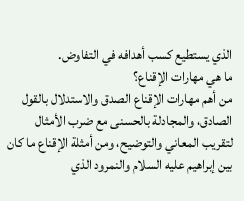الذي يستطيع كسب أهدافه في التفاوض.
ما هي مهارات الإقناع؟
من أهم مهارات الإقناع الصدق والاستدلال بالقول الصادق، والمجادلة بالحسنى مع ضرب الأمثال لتقريب المعاني والتوضيح، ومن أمثلة الإقناع ما كان بين إبراهيم عليه السلام والنمرود الذي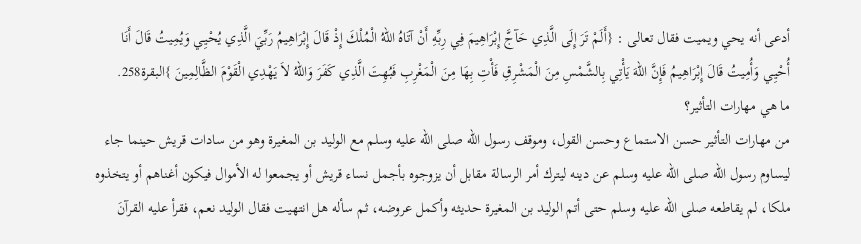أدعى أنه يحي ويميت فقال تعالى : {أَلَمْ تَرَ إِلَى الَّذِي حَآجَّ إِبْرَاهِيمَ فِي رِبِّهِ أَنْ آتَاهُ اللّهُ الْمُلْكَ إِذْ قَالَ إِبْرَاهِيمُ رَبِّيَ الَّذِي يُحْيِـي وَيُمِيتُ قَالَ أَنَا أُحْيِـي وَأُمِيتُ قَالَ إِبْرَاهِيمُ فَإِنَّ اللّهَ يَأْتِي بِالشَّمْسِ مِنَ الْمَشْرِقِ فَأْتِ بِهَا مِنَ الْمَغْرِبِ فَبُهِتَ الَّذِي كَفَرَ وَاللّهُ لاَ يَهْدِي الْقَوْمَ الظَّالِمِينَ }البقرة258.
ما هي مهارات التأثير؟
من مهارات التأثير حسن الاستماع وحسن القول، وموقف رسول الله صلى الله عليه وسلم مع الوليد بن المغيرة وهو من سادات قريش حينما جاء ليساوم رسول الله صلى الله عليه وسلم عن دينه ليترك أمر الرسالة مقابل أن يزوجوه بأجمل نساء قريش أو يجمعوا له الأموال فيكون أغناهم أو يتخذوه ملكا، لم يقاطعه صلى الله عليه وسلم حتى أتم الوليد بن المغيرة حديثه وأكمل عروضه، ثم سأله هل انتهيت فقال الوليد نعم، فقرأ عليه القرآنَ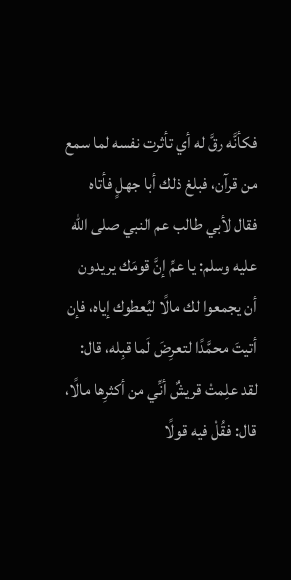فكأنَّه رقَّ له أي تأثرت نفسه لما سمع من قرآن، فبلغ ذلك أبا جهلٍ فأتاه فقال لأبي طالب عم النبي صلى الله عليه وسلم: يا عمِّ إنَّ قومَك يريدون أن يجمعوا لك مالًا ليُعطوك إياه، فإن أتيتَ محمَّدًا لتعرِضَ لَما قبِله، قال: لقد علِمتْ قريشٌ أنِّي من أكثرِها مالًا، قال: فقُلْ فيه قولًا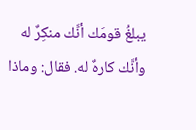يبلغُ قومَك أنَّك منكِرٌ له وأنَّك كارهٌ له. فقال: وماذا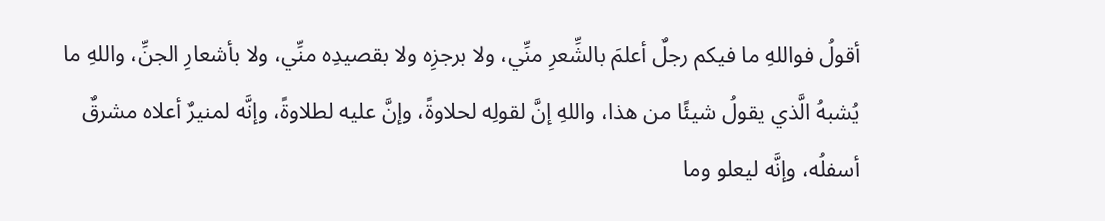أقولُ فواللهِ ما فيكم رجلٌ أعلمَ بالشِّعرِ منِّي، ولا برجزِه ولا بقصيدِه منِّي، ولا بأشعارِ الجنِّ، واللهِ ما يُشبهُ الَّذي يقولُ شيئًا من هذا، واللهِ إنَّ لقولِه لحلاوةً، وإنَّ عليه لطلاوةً، وإنَّه لمنيرٌ أعلاه مشرقٌ أسفلُه، وإنَّه ليعلو وما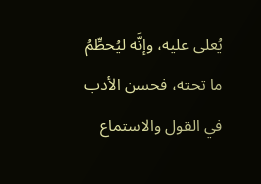يُعلى عليه، وإنَّه ليُحطِّمُ ما تحته، فحسن الأدب في القول والاستماع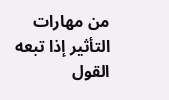من مهارات التأثير إذا تبعه القول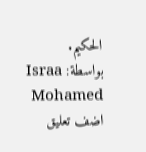الحكيم.
بواسطة: Israa Mohamed
اضف تعليق